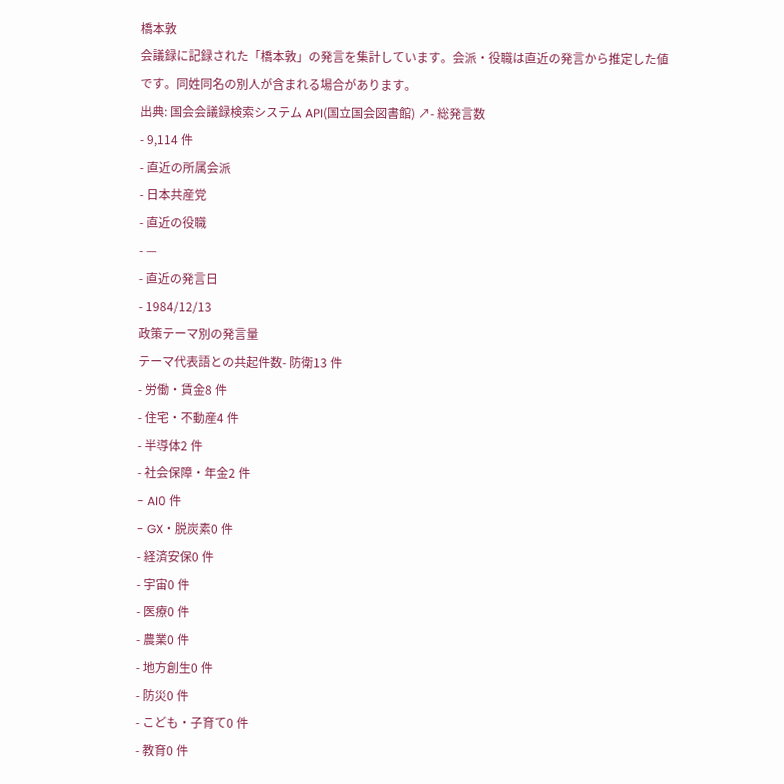橋本敦
会議録に記録された「橋本敦」の発言を集計しています。会派・役職は直近の発言から推定した値です。同姓同名の別人が含まれる場合があります。
出典: 国会会議録検索システム API(国立国会図書館) ↗- 総発言数
- 9,114 件
- 直近の所属会派
- 日本共産党
- 直近の役職
- —
- 直近の発言日
- 1984/12/13
政策テーマ別の発言量
テーマ代表語との共起件数- 防衛13 件
- 労働・賃金8 件
- 住宅・不動産4 件
- 半導体2 件
- 社会保障・年金2 件
- AI0 件
- GX・脱炭素0 件
- 経済安保0 件
- 宇宙0 件
- 医療0 件
- 農業0 件
- 地方創生0 件
- 防災0 件
- こども・子育て0 件
- 教育0 件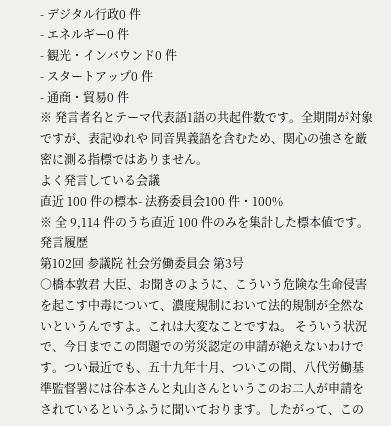- デジタル行政0 件
- エネルギー0 件
- 観光・インバウンド0 件
- スタートアップ0 件
- 通商・貿易0 件
※ 発言者名とテーマ代表語1語の共起件数です。全期間が対象ですが、表記ゆれや 同音異義語を含むため、関心の強さを厳密に測る指標ではありません。
よく発言している会議
直近 100 件の標本- 法務委員会100 件・100%
※ 全 9,114 件のうち直近 100 件のみを集計した標本値です。
発言履歴
第102回 参議院 社会労働委員会 第3号
○橋本敦君 大臣、お聞きのように、こういう危険な生命侵害を起こす中毒について、濃度規制において法的規制が全然ないというんですよ。これは大変なことですね。 そういう状況で、今日までこの問題での労災認定の申請が絶えないわけです。つい最近でも、五十九年十月、ついこの間、八代労働基準監督署には谷本さんと丸山さんというこのお二人が申請をされているというふうに聞いております。したがって、この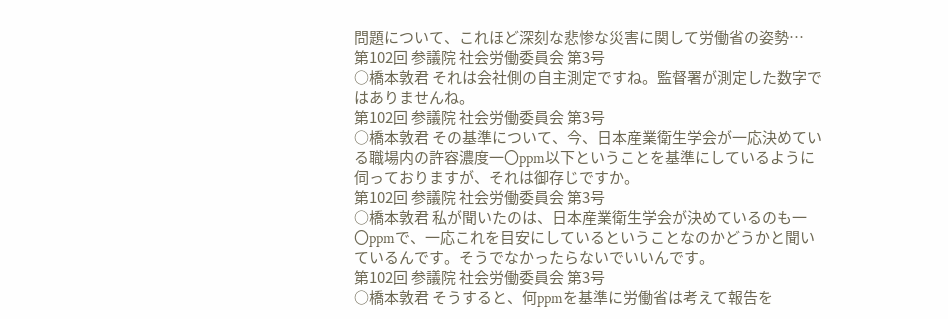問題について、これほど深刻な悲惨な災害に関して労働省の姿勢…
第102回 参議院 社会労働委員会 第3号
○橋本敦君 それは会社側の自主測定ですね。監督署が測定した数字ではありませんね。
第102回 参議院 社会労働委員会 第3号
○橋本敦君 その基準について、今、日本産業衛生学会が一応決めている職場内の許容濃度一〇ppm以下ということを基準にしているように伺っておりますが、それは御存じですか。
第102回 参議院 社会労働委員会 第3号
○橋本敦君 私が聞いたのは、日本産業衛生学会が決めているのも一〇ppmで、一応これを目安にしているということなのかどうかと聞いているんです。そうでなかったらないでいいんです。
第102回 参議院 社会労働委員会 第3号
○橋本敦君 そうすると、何ppmを基準に労働省は考えて報告を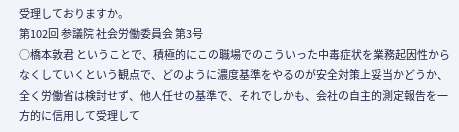受理しておりますか。
第102回 参議院 社会労働委員会 第3号
○橋本敦君 ということで、積極的にこの職場でのこういった中毒症状を業務起因性からなくしていくという観点で、どのように濃度基準をやるのが安全対策上妥当かどうか、全く労働省は検討せず、他人任せの基準で、それでしかも、会社の自主的測定報告を一方的に信用して受理して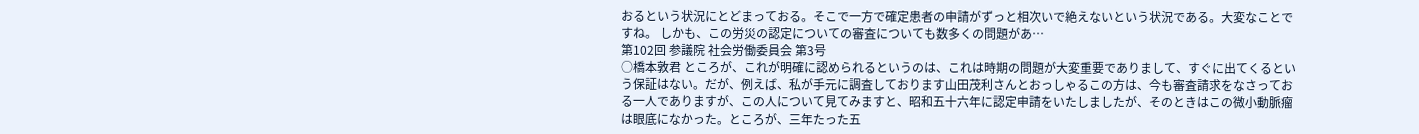おるという状況にとどまっておる。そこで一方で確定患者の申請がずっと相次いで絶えないという状況である。大変なことですね。 しかも、この労災の認定についての審査についても数多くの問題があ…
第102回 参議院 社会労働委員会 第3号
○橋本敦君 ところが、これが明確に認められるというのは、これは時期の問題が大変重要でありまして、すぐに出てくるという保証はない。だが、例えば、私が手元に調査しております山田茂利さんとおっしゃるこの方は、今も審査請求をなさっておる一人でありますが、この人について見てみますと、昭和五十六年に認定申請をいたしましたが、そのときはこの微小動脈瘤は眼底になかった。ところが、三年たった五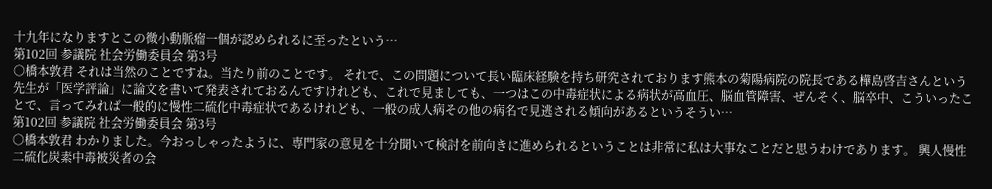十九年になりますとこの微小動脈瘤一個が認められるに至ったという…
第102回 参議院 社会労働委員会 第3号
○橋本敦君 それは当然のことですね。当たり前のことです。 それで、この問題について長い臨床経験を持ち研究されております熊本の菊陽病院の院長である樺島啓吉さんという先生が「医学評論」に論文を書いて発表されておるんですけれども、これで見ましても、一つはこの中毒症状による病状が高血圧、脳血管障害、ぜんそく、脳卒中、こういったことで、言ってみれば一般的に慢性二硫化中毒症状であるけれども、一般の成人病その他の病名で見逃される傾向があるというそうい…
第102回 参議院 社会労働委員会 第3号
○橋本敦君 わかりました。今おっしゃったように、専門家の意見を十分聞いて検討を前向きに進められるということは非常に私は大事なことだと思うわけであります。 興人慢性二硫化炭素中毒被災者の会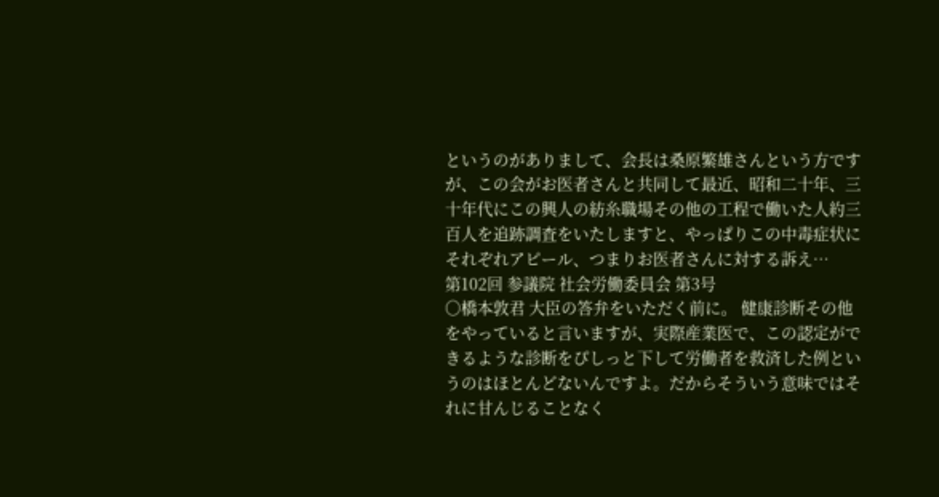というのがありまして、会長は桑原繁雄さんという方ですが、この会がお医者さんと共同して最近、昭和二十年、三十年代にこの興人の紡糸職場その他の工程で働いた人約三百人を追跡調査をいたしますと、やっぱりこの中毒症状にそれぞれアピール、つまりお医者さんに対する訴え…
第102回 参議院 社会労働委員会 第3号
○橋本敦君 大臣の答弁をいただく前に。 健康診断その他をやっていると言いますが、実際産業医で、この認定ができるような診断をぴしっと下して労働者を救済した例というのはほとんどないんですよ。だからそういう意味ではそれに甘んじることなく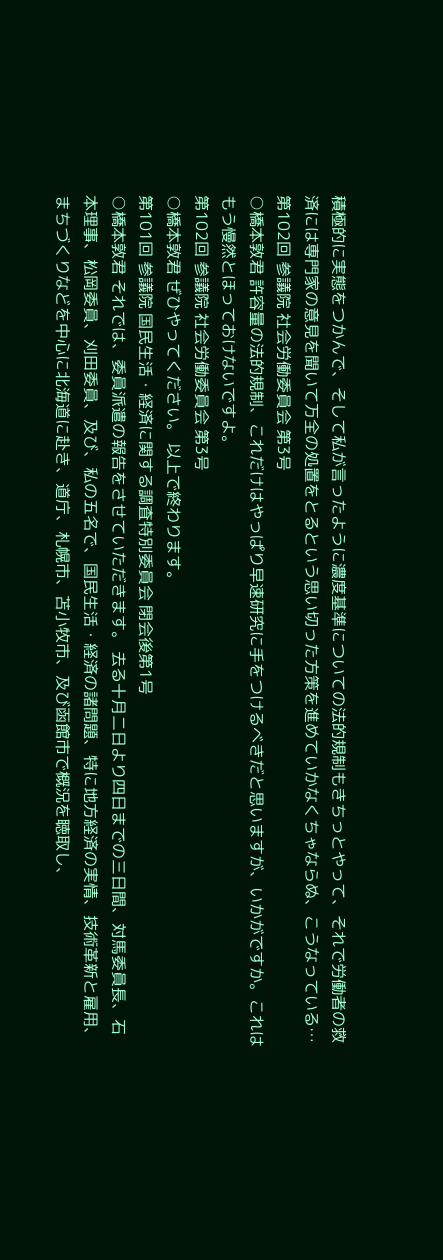積極的に実態をつかんで、そして私が言ったように濃度基準についての法的規制もきちっとやって、それで労働者の救済には専門家の意見を聞いて万全の処置をとるという思い切った方策を進めていかなくちゃならぬ、こうなっている…
第102回 参議院 社会労働委員会 第3号
○橋本敦君 許容量の法的規制、これだけはやっぱり早速研究に手をつけるべきだと思いますが、いかがですか。これはもう慢然とほっておけないですよ。
第102回 参議院 社会労働委員会 第3号
○橋本敦君 ぜひやってください。 以上で終わります。
第101回 参議院 国民生活・経済に関する調査特別委員会 閉会後第1号
○橋本敦君 それでは、委員派遣の報告をさせていただきます。 去る十月二日より四日までの三日間、対馬委員長、石本理事、松岡委員、刈田委員、及び、私の五名で、国民生活・経済の諸問題、特に地方経済の実情、技術革新と雇用、まちづくりなどを中心に北海道に赴き、道庁、札幌市、苫小牧市、及び函館市で概況を聴取し、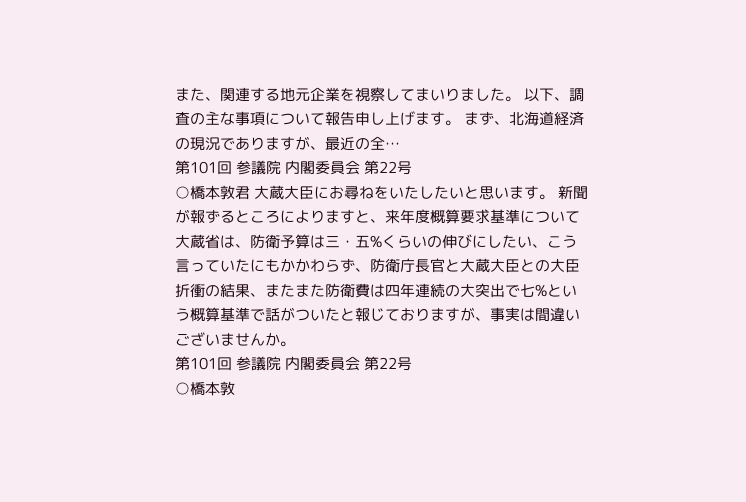また、関連する地元企業を視察してまいりました。 以下、調査の主な事項について報告申し上げます。 まず、北海道経済の現況でありますが、最近の全…
第101回 参議院 内閣委員会 第22号
○橋本敦君 大蔵大臣にお尋ねをいたしたいと思います。 新聞が報ずるところによりますと、来年度概算要求基準について大蔵省は、防衛予算は三・五%くらいの伸びにしたい、こう言っていたにもかかわらず、防衛庁長官と大蔵大臣との大臣折衝の結果、またまた防衛費は四年連続の大突出で七%という概算基準で話がついたと報じておりますが、事実は間違いございませんか。
第101回 参議院 内閣委員会 第22号
○橋本敦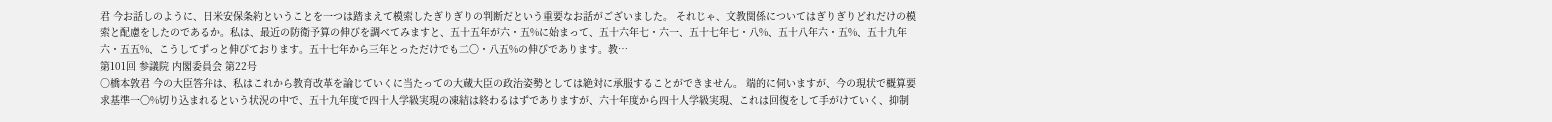君 今お話しのように、日米安保条約ということを一つは踏まえて模索したぎりぎりの判断だという重要なお話がございました。 それじゃ、文教関係についてはぎりぎりどれだけの模索と配慮をしたのであるか。私は、最近の防衛予算の伸びを調べてみますと、五十五年が六・五%に始まって、五十六年七・六一、五十七年七・八%、五十八年六・五%、五十九年六・五五%、こうしてずっと伸びております。五十七年から三年とっただけでも二〇・八五%の伸びであります。教…
第101回 参議院 内閣委員会 第22号
○橋本敦君 今の大臣答弁は、私はこれから教育改革を論じていくに当たっての大蔵大臣の政治姿勢としては絶対に承服することができません。 端的に伺いますが、今の現状で概算要求基準一〇%切り込まれるという状況の中で、五十九年度で四十人学級実現の凍結は終わるはずでありますが、六十年度から四十人学級実現、これは回復をして手がけていく、抑制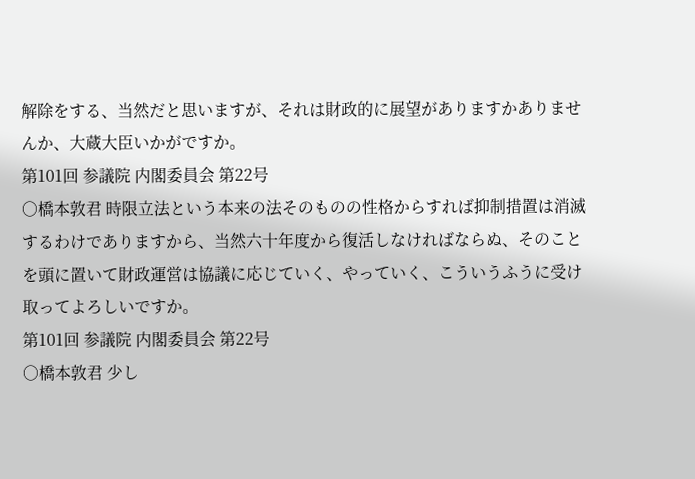解除をする、当然だと思いますが、それは財政的に展望がありますかありませんか、大蔵大臣いかがですか。
第101回 参議院 内閣委員会 第22号
○橋本敦君 時限立法という本来の法そのものの性格からすれば抑制措置は消滅するわけでありますから、当然六十年度から復活しなければならぬ、そのことを頭に置いて財政運営は協議に応じていく、やっていく、こういうふうに受け取ってよろしいですか。
第101回 参議院 内閣委員会 第22号
○橋本敦君 少し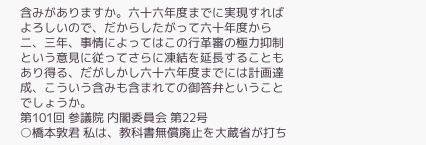含みがありますか。六十六年度までに実現すればよろしいので、だからしたがって六十年度から二、三年、事情によってはこの行革審の極力抑制という意見に従ってさらに凍結を延長することもあり得る、だがしかし六十六年度までには計画達成、こういう含みも含まれての御答弁ということでしょうか。
第101回 参議院 内閣委員会 第22号
○橋本敦君 私は、教科書無償廃止を大蔵省が打ち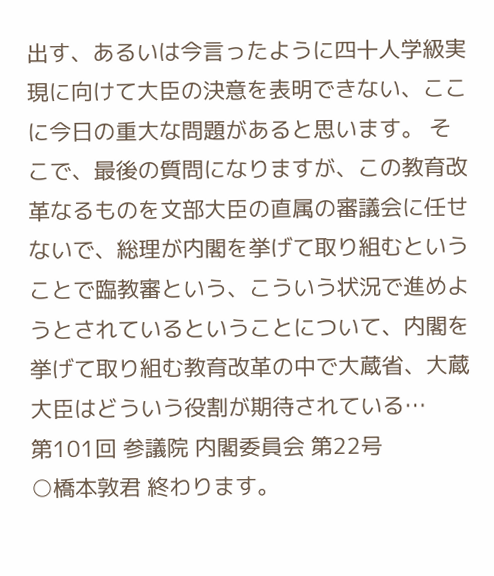出す、あるいは今言ったように四十人学級実現に向けて大臣の決意を表明できない、ここに今日の重大な問題があると思います。 そこで、最後の質問になりますが、この教育改革なるものを文部大臣の直属の審議会に任せないで、総理が内閣を挙げて取り組むということで臨教審という、こういう状況で進めようとされているということについて、内閣を挙げて取り組む教育改革の中で大蔵省、大蔵大臣はどういう役割が期待されている…
第101回 参議院 内閣委員会 第22号
○橋本敦君 終わります。